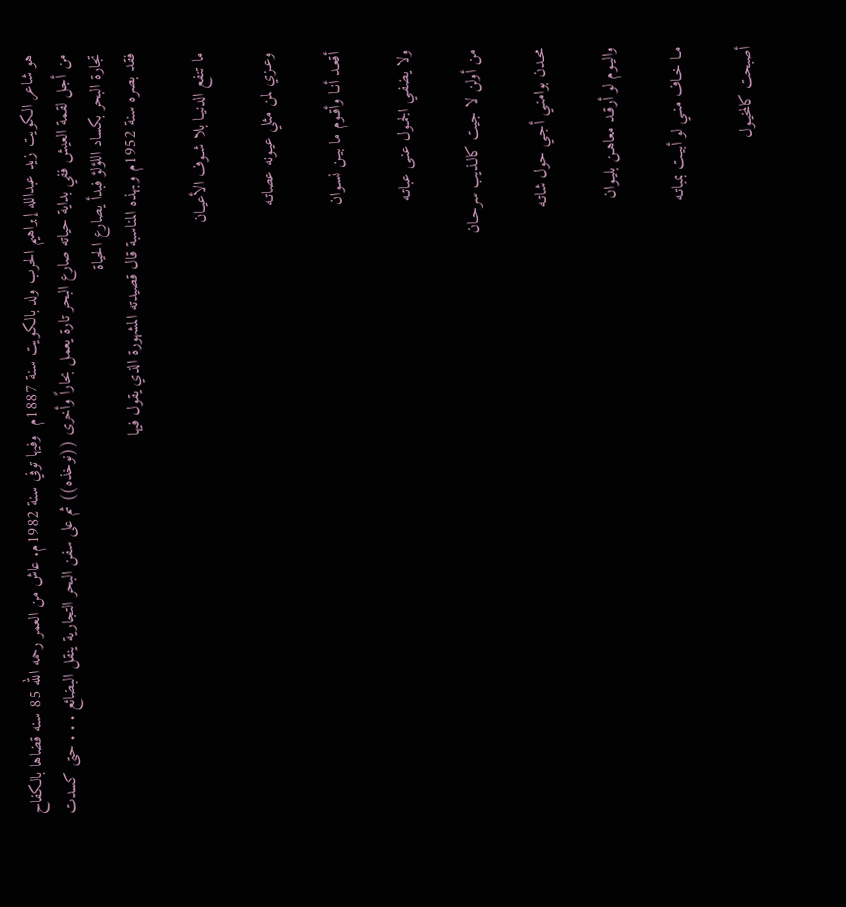هو شاعر الكويت زيد عبدالله إبراهيم الحرب ولد بالكويت سنة 1887م  وفيها توفي سنة 1982م. عاش من العمر رحمه الله 85 سنه قضاها بالكفاح من أجل لقمة العيش ففي بداية حياته صارع البحر تارة يعمل بحاراً وأخرى ((نوخذه)) ثم على سفن البحر التجارية ينقل البضائع . . . حتى كسدت تجارة البحر بكساد اللؤلؤ فبدأ يصارع الحياة
فقد بصره سنة 1952م وبهذه المناسبة قال قصيدته المشهورة الذي يقول فيها

ما تنفع الدنيـا بلا شـوف الأعيـان

وعـزي لمن مثلي عيـونه عصاتـه

أقعـد أنـا وأقـوم ما بيـن نسـوان

ولا يضفـي الجمـول عنـى عباتـه

من أولن لا جيت كالـذيب سرحـان

محـدن بوامنـي أجـي حول شاتـه

واليـوم لو أرقـد معاهـن بليـوان

مـا خـاف منـي لو أبيـت بمباتـه

أصبحت كالمخيـول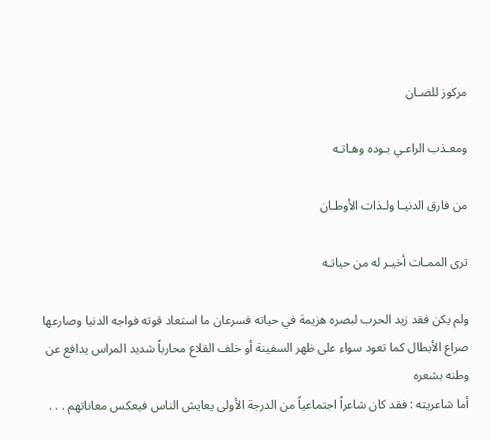مركوز للضـان

ومعـذب الراعـي بـوده وهـاتـه

من فارق الدنيـا ولـذات الأوطـان

ترى الممـات أخيـر له من حياتـه

ولم يكن فقد زيد الحرب لبصره هزيمة في حياته فسرعان ما استعاد قوته فواجه الدنيا وصارعها صراع الأبطال كما تعود سواء على ظهر السفينة أو خلف القلاع محارباً شديد المراس يدافع عن وطنه بشعره
أما شاعريته : فقد كان شاعراً اجتماعياً من الدرجة الأولى يعايش الناس فيعكس معاناتهم . . .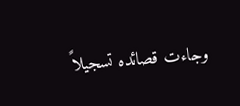وجاءت قصائده تسجيلاً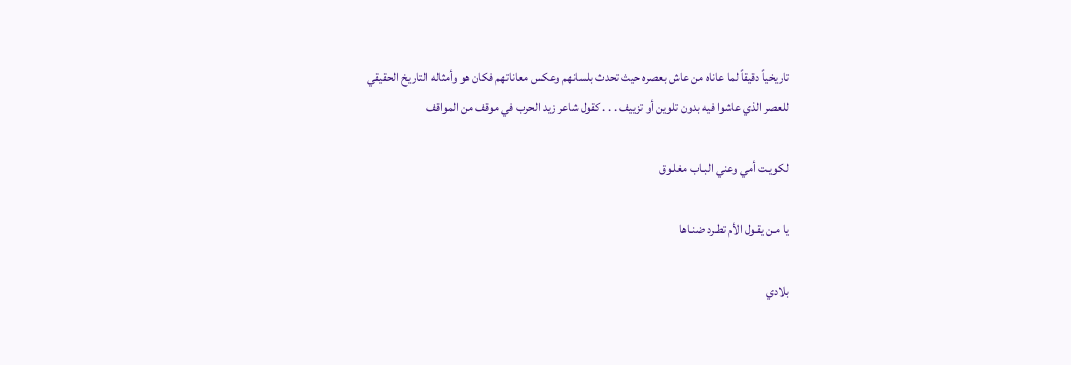تاريخياً دقيقاً لما عاناه من عاش بعصره حيث تحدث بلسانهم وعكس معاناتهم فكان هو وأمثاله التاريخ الحقيقي للعصر الذي عاشوا فيه بدون تلوين أو تزييف . . . كقول شاعر زيد الحرب في موقف من المواقف

لكويـت أمي وعني البـاب مغلـوق

يا مـن يقـول الأم تطـرد ضنـاها

بلادي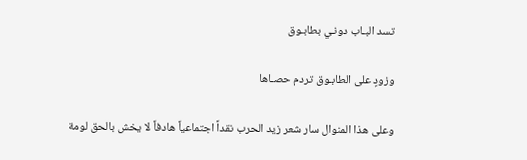تسد البـاب دونـي بطابـوق

وزودٍ على الطابـوق تردم حصـاها

وعلى هذا المنوال سار شعر زيد الحرب نقداً اجتماعياً هادفاً لا يخش بالحق لومة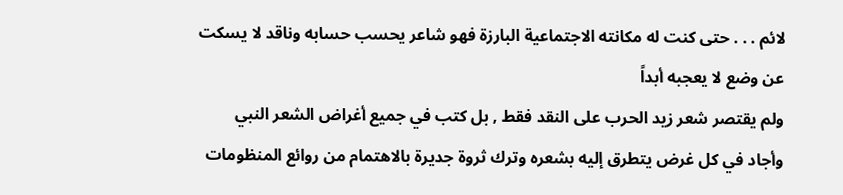لائم . . . حتى كنت له مكانته الاجتماعية البارزة فهو شاعر يحسب حسابه وناقد لا يسكت عن وضع لا يعجبه أبداً
ولم يقتصر شعر زيد الحرب على النقد فقط , بل كتب في جميع أغراض الشعر النبي وأجاد في كل غرض يتطرق إليه بشعره وترك ثروة جديرة بالاهتمام من روائع المنظومات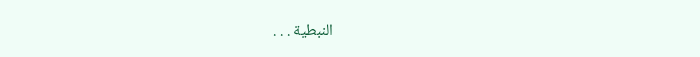النبطية . . .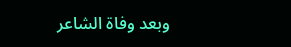وبعد وفاة الشاعر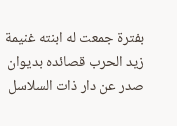بفترة جمعت له ابنته غنيمة زيد الحرب قصائده بديوان صدر عن دار ذات السلاسل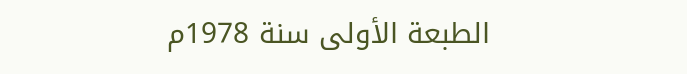الطبعة الأولى سنة 1978م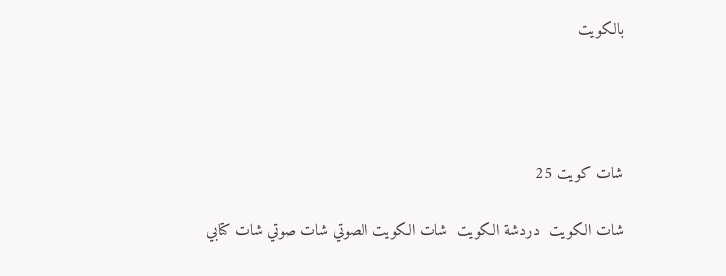بالكويت




شات كويت 25

شات الكويت  دردشة الكويت  شات الكويت الصوتي شات صوتي شات كتابي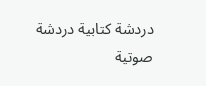دردشة كتابية دردشة صوتية